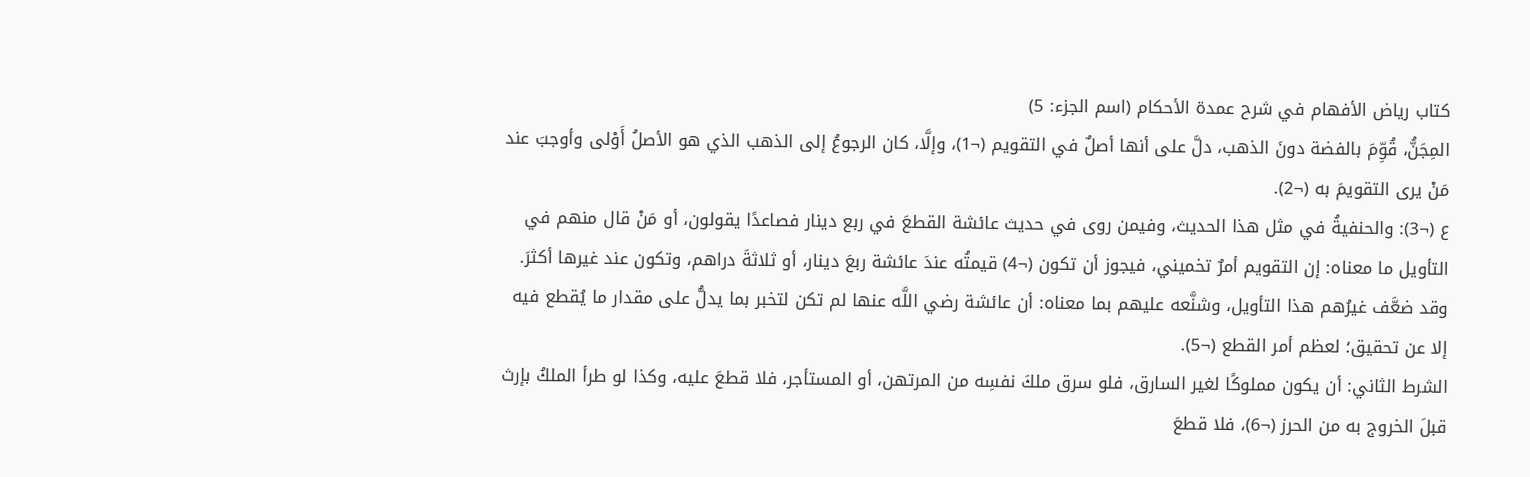كتاب رياض الأفهام في شرح عمدة الأحكام (اسم الجزء: 5)
المِجَنُّ، قُوِّمَ بالفضة دونَ الذهب، دلَّ على أنها أصلٌ في التقويم (¬1)، وإلَّا، كان الرجوعُ إلى الذهب الذي هو الأصلُ أَوْلى وأوجبَ عند مَنْ يرى التقويمَ به (¬2).
ع (¬3): والحنفيةُ في مثل هذا الحديث، وفيمن روى في حديث عائشة القطعَ في ربع دينار فصاعدًا يقولون، أو مَنْ قال منهم في التأويل ما معناه: إن التقويم أمرٌ تخميني، فيجوز أن تكون (¬4) قيمتُه عندَ عائشة ربعَ دينار، أو ثلاثةَ دراهم، وتكون عند غيرها أكثرَ.
وقد ضعَّف غيرُهم هذا التأويل، وشنَّعه عليهم بما معناه: أن عائشة رضي اللَّه عنها لم تكن لتخبر بما يدلُّ على مقدار ما يُقطع فيه إلا عن تحقيق؛ لعظم أمر القطع (¬5).
الشرط الثاني: أن يكون مملوكًا لغير السارق، فلو سرق ملكَ نفسِه من المرتهن، أو المستأجر، فلا قطعَ عليه، وكذا لو طرأ الملكُ بإرث قبلَ الخروج به من الحرز (¬6)، فلا قطعَ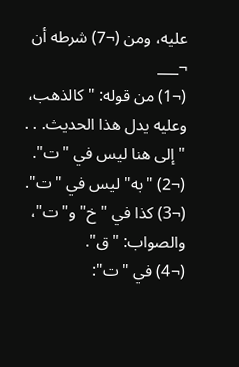عليه، ومن (¬7) شرطه أن
¬___
(¬1) من قوله: "كالذهب، وعليه يدل هذا الحديث. . . " إلى هنا ليس في "ت".
(¬2) "به" ليس في "ت".
(¬3) كذا في "خ" و"ت"، والصواب: "ق".
(¬4) في "ت":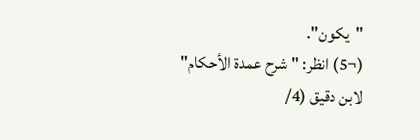"يكون".
(¬5) انظر: "شرح عمدة الأحكام" لابن دقيق (4/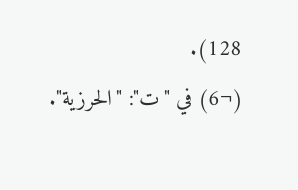128).
(¬6) في "ت": "الحرزية".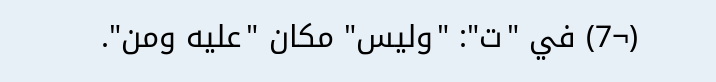(¬7) في "ت": "وليس" مكان "عليه ومن".